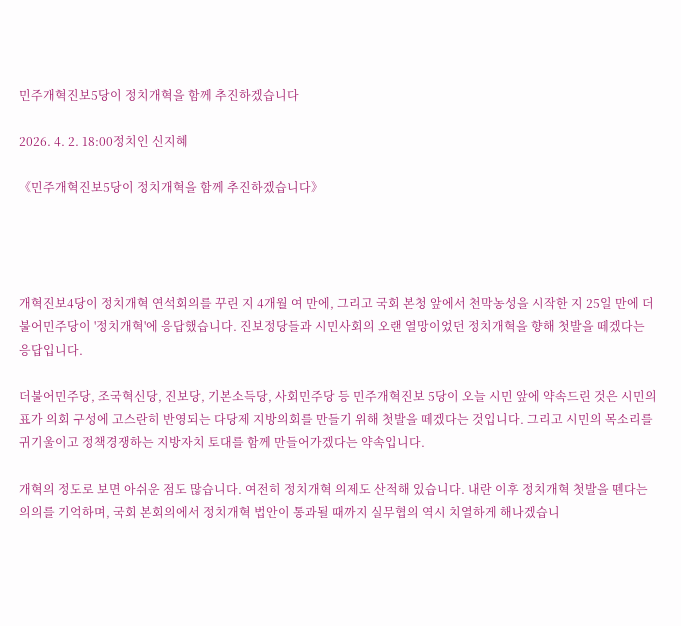민주개혁진보5당이 정치개혁을 함께 추진하겠습니다

2026. 4. 2. 18:00정치인 신지혜

《민주개혁진보5당이 정치개혁을 함께 추진하겠습니다》




개혁진보4당이 정치개혁 연석회의를 꾸린 지 4개월 여 만에, 그리고 국회 본청 앞에서 천막농성을 시작한 지 25일 만에 더불어민주당이 '정치개혁'에 응답했습니다. 진보정당들과 시민사회의 오랜 열망이었던 정치개혁을 향해 첫발을 떼겠다는 응답입니다.

더불어민주당, 조국혁신당, 진보당, 기본소득당, 사회민주당 등 민주개혁진보 5당이 오늘 시민 앞에 약속드린 것은 시민의 표가 의회 구성에 고스란히 반영되는 다당제 지방의회를 만들기 위해 첫발을 떼겠다는 것입니다. 그리고 시민의 목소리를 귀기울이고 정책경쟁하는 지방자치 토대를 함께 만들어가겠다는 약속입니다.

개혁의 정도로 보면 아쉬운 점도 많습니다. 여전히 정치개혁 의제도 산적해 있습니다. 내란 이후 정치개혁 첫발을 뗀다는 의의를 기억하며, 국회 본회의에서 정치개혁 법안이 통과될 때까지 실무협의 역시 치열하게 해나겠습니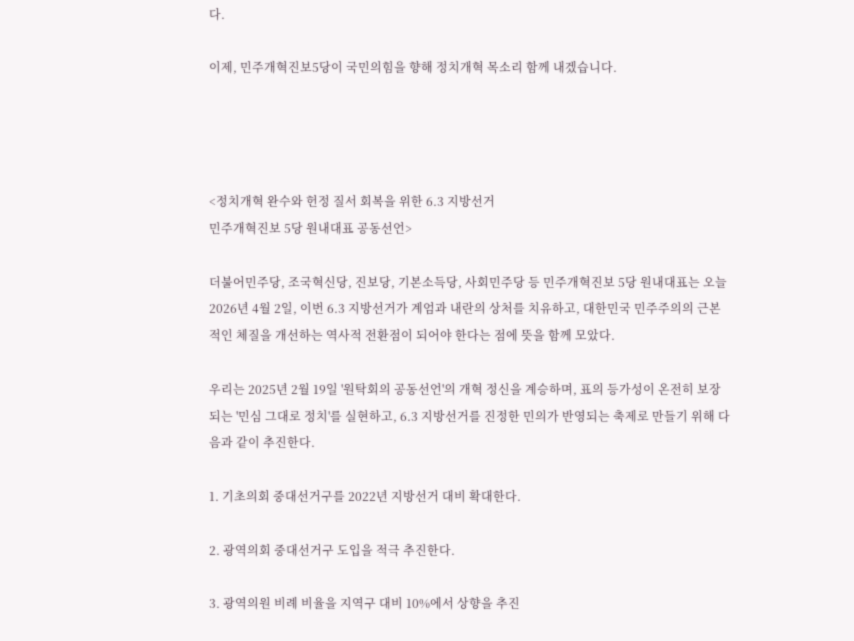다.

이제, 민주개혁진보5당이 국민의힘을 향해 정치개혁 목소리 함께 내겠습니다.




<정치개혁 완수와 헌정 질서 회복을 위한 6.3 지방선거
민주개혁진보 5당 원내대표 공동선언>

더불어민주당, 조국혁신당, 진보당, 기본소득당, 사회민주당 등 민주개혁진보 5당 원내대표는 오늘 2026년 4월 2일, 이번 6.3 지방선거가 계엄과 내란의 상처를 치유하고, 대한민국 민주주의의 근본적인 체질을 개선하는 역사적 전환점이 되어야 한다는 점에 뜻을 함께 모았다.

우리는 2025년 2월 19일 '원탁회의 공동선언'의 개혁 정신을 계승하며, 표의 등가성이 온전히 보장되는 '민심 그대로 정치'를 실현하고, 6.3 지방선거를 진정한 민의가 반영되는 축제로 만들기 위해 다음과 같이 추진한다.

1. 기초의회 중대선거구를 2022년 지방선거 대비 확대한다.

2. 광역의회 중대선거구 도입을 적극 추진한다.

3. 광역의원 비례 비율을 지역구 대비 10%에서 상향을 추진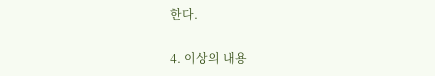한다.

4. 이상의 내용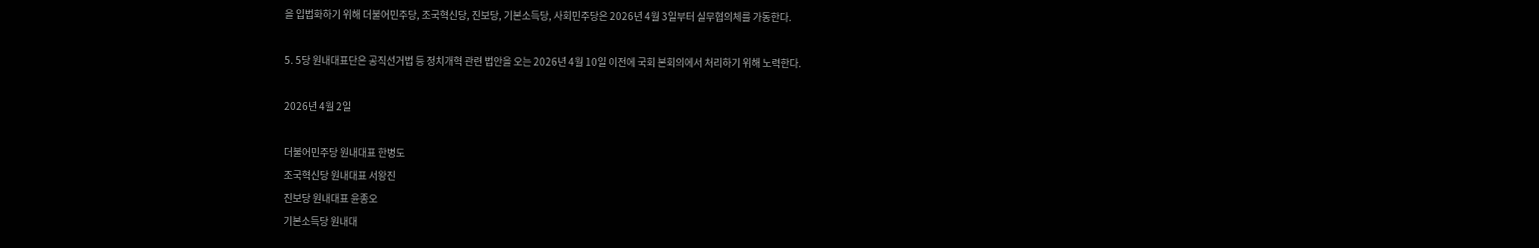을 입법화하기 위해 더불어민주당, 조국혁신당, 진보당, 기본소득당, 사회민주당은 2026년 4월 3일부터 실무협의체를 가동한다.

5. 5당 원내대표단은 공직선거법 등 정치개혁 관련 법안을 오는 2026년 4월 10일 이전에 국회 본회의에서 처리하기 위해 노력한다.

2026년 4월 2일

더불어민주당 원내대표 한병도
조국혁신당 원내대표 서왕진
진보당 원내대표 윤종오
기본소득당 원내대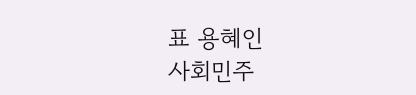표 용혜인
사회민주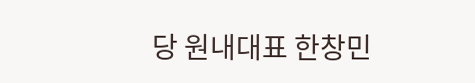당 원내대표 한창민